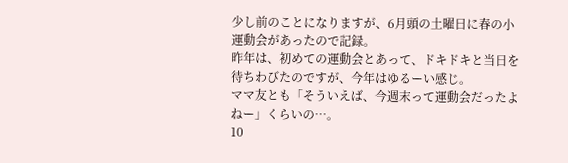少し前のことになりますが、6月頭の土曜日に春の小運動会があったので記録。
昨年は、初めての運動会とあって、ドキドキと当日を待ちわびたのですが、今年はゆるーい感じ。
ママ友とも「そういえば、今週末って運動会だったよねー」くらいの…。
10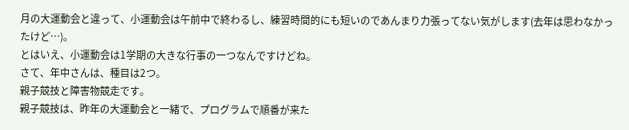月の大運動会と違って、小運動会は午前中で終わるし、練習時間的にも短いのであんまり力張ってない気がします(去年は思わなかったけど…)。
とはいえ、小運動会は1学期の大きな行事の一つなんですけどね。
さて、年中さんは、種目は2つ。
親子競技と障害物競走です。
親子競技は、昨年の大運動会と一緒で、プログラムで順番が来た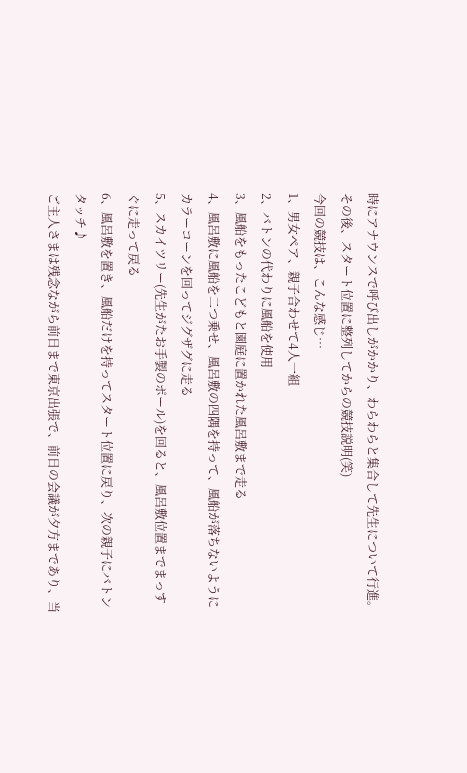時にアナウンスで呼び出しがかかり、わらわらと集合して先生について行進。
その後、スタート位置に整列してからの競技説明(笑)
今回の競技は、こんな感じ…
1、男女ペア、親子合わせて4人一組
2、バトンの代わりに風船を使用
3、風船をもったこどもと園庭に置かれた風呂敷まで走る
4、風呂敷に風船を二つ乗せ、風呂敷の四隅を持って、風船が落ちないようにカラーコーンを回ってジグザグに走る
5、スカイツリー(先生がたお手製のポール)を回ると、風呂敷位置までまっすぐに走って戻る
6、風呂敷を置き、風船だけを持ってスタート位置に戻り、次の親子にバトンタッチ♪
ご主人さまは残念ながら前日まで東京出張で、前日の会議が夕方まであり、当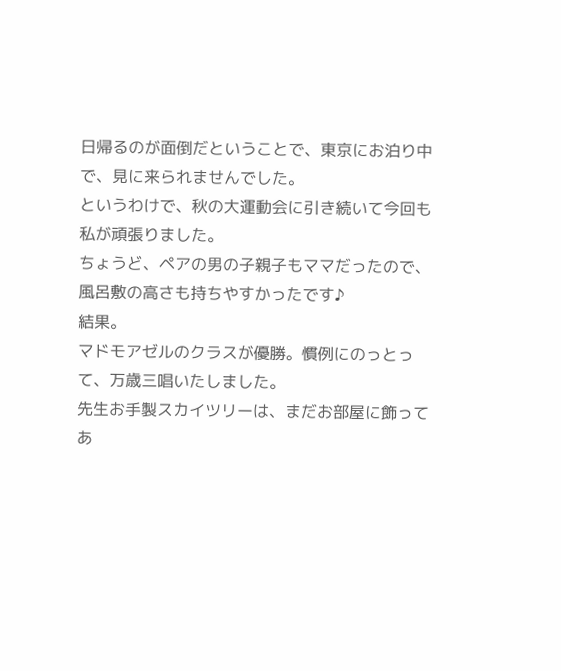日帰るのが面倒だということで、東京にお泊り中で、見に来られませんでした。
というわけで、秋の大運動会に引き続いて今回も私が頑張りました。
ちょうど、ペアの男の子親子もママだったので、風呂敷の高さも持ちやすかったです♪
結果。
マドモアゼルのクラスが優勝。慣例にのっとって、万歳三唱いたしました。
先生お手製スカイツリーは、まだお部屋に飾ってあ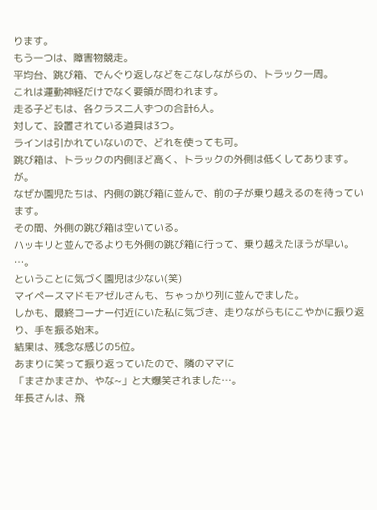ります。
もう一つは、障害物競走。
平均台、跳び箱、でんぐり返しなどをこなしながらの、トラック一周。
これは運動神経だけでなく要領が問われます。
走る子どもは、各クラス二人ずつの合計6人。
対して、設置されている道具は3つ。
ラインは引かれていないので、どれを使っても可。
跳び箱は、トラックの内側ほど高く、トラックの外側は低くしてあります。
が。
なぜか園児たちは、内側の跳び箱に並んで、前の子が乗り越えるのを待っています。
その間、外側の跳び箱は空いている。
ハッキリと並んでるよりも外側の跳び箱に行って、乗り越えたほうが早い。
…。
ということに気づく園児は少ない(笑)
マイペースマドモアゼルさんも、ちゃっかり列に並んでました。
しかも、最終コーナー付近にいた私に気づき、走りながらもにこやかに振り返り、手を振る始末。
結果は、残念な感じの5位。
あまりに笑って振り返っていたので、隣のママに
「まさかまさか、やな~」と大爆笑されました…。
年長さんは、飛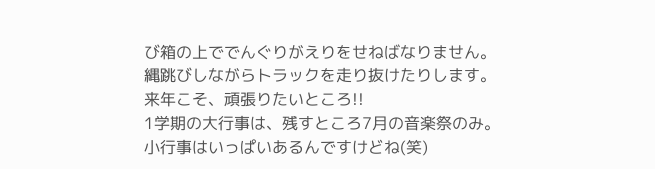び箱の上ででんぐりがえりをせねばなりません。
縄跳びしながらトラックを走り抜けたりします。
来年こそ、頑張りたいところ!!
1学期の大行事は、残すところ7月の音楽祭のみ。
小行事はいっぱいあるんですけどね(笑)